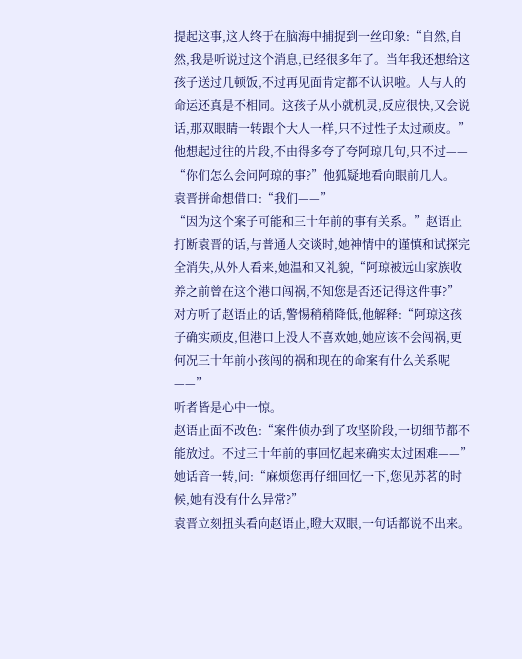提起这事,这人终于在脑海中捕捉到一丝印象:“自然,自然,我是听说过这个消息,已经很多年了。当年我还想给这孩子送过几顿饭,不过再见面肯定都不认识啦。人与人的命运还真是不相同。这孩子从小就机灵,反应很快,又会说话,那双眼睛一转跟个大人一样,只不过性子太过顽皮。”
他想起过往的片段,不由得多夸了夸阿琼几句,只不过——
“你们怎么会问阿琼的事?”他狐疑地看向眼前几人。
袁晋拼命想借口:“我们——”
“因为这个案子可能和三十年前的事有关系。”赵语止打断袁晋的话,与普通人交谈时,她神情中的谨慎和试探完全消失,从外人看来,她温和又礼貌,“阿琼被远山家族收养之前曾在这个港口闯祸,不知您是否还记得这件事?”
对方听了赵语止的话,警惕稍稍降低,他解释:“阿琼这孩子确实顽皮,但港口上没人不喜欢她,她应该不会闯祸,更何况三十年前小孩闯的祸和现在的命案有什么关系呢——”
听者皆是心中一惊。
赵语止面不改色:“案件侦办到了攻坚阶段,一切细节都不能放过。不过三十年前的事回忆起来确实太过困难——”
她话音一转,问:“麻烦您再仔细回忆一下,您见苏茗的时候,她有没有什么异常?”
袁晋立刻扭头看向赵语止,瞪大双眼,一句话都说不出来。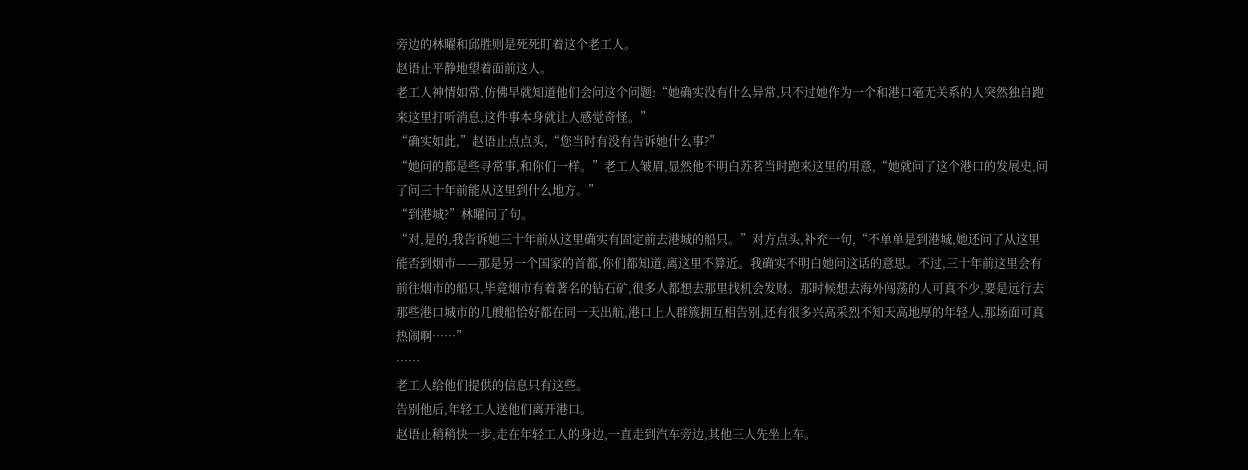旁边的林曜和邱胜则是死死盯着这个老工人。
赵语止平静地望着面前这人。
老工人神情如常,仿佛早就知道他们会问这个问题:“她确实没有什么异常,只不过她作为一个和港口毫无关系的人突然独自跑来这里打听消息,这件事本身就让人感觉奇怪。”
“确实如此,”赵语止点点头,“您当时有没有告诉她什么事?”
“她问的都是些寻常事,和你们一样。”老工人皱眉,显然他不明白苏茗当时跑来这里的用意,“她就问了这个港口的发展史,问了问三十年前能从这里到什么地方。”
“到港城?”林曜问了句。
“对,是的,我告诉她三十年前从这里确实有固定前去港城的船只。”对方点头,补充一句,“不单单是到港城,她还问了从这里能否到烟市——那是另一个国家的首都,你们都知道,离这里不算近。我确实不明白她问这话的意思。不过,三十年前这里会有前往烟市的船只,毕竟烟市有着著名的钻石矿,很多人都想去那里找机会发财。那时候想去海外闯荡的人可真不少,要是远行去那些港口城市的几艘船恰好都在同一天出航,港口上人群簇拥互相告别,还有很多兴高采烈不知天高地厚的年轻人,那场面可真热闹啊……”
……
老工人给他们提供的信息只有这些。
告别他后,年轻工人送他们离开港口。
赵语止稍稍快一步,走在年轻工人的身边,一直走到汽车旁边,其他三人先坐上车。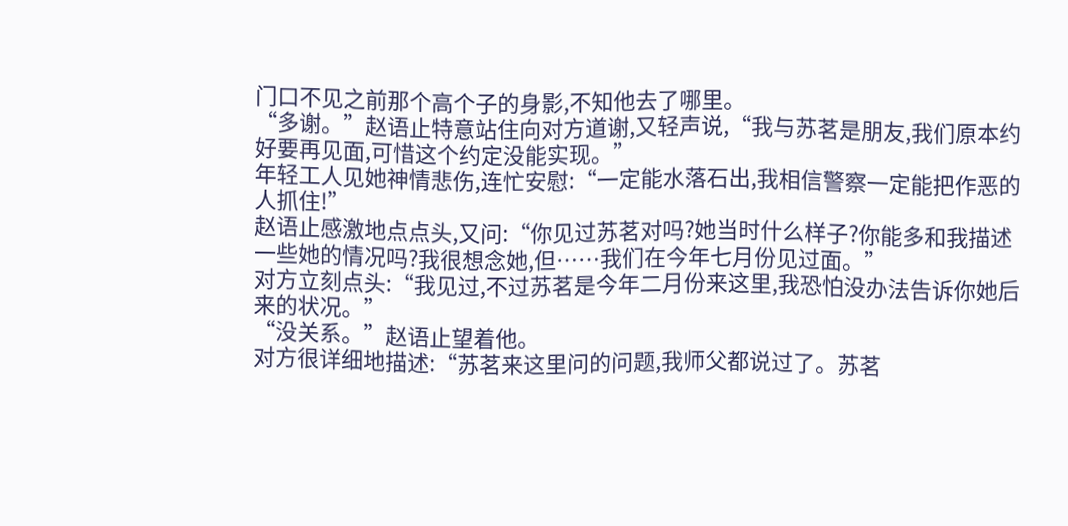门口不见之前那个高个子的身影,不知他去了哪里。
“多谢。”赵语止特意站住向对方道谢,又轻声说,“我与苏茗是朋友,我们原本约好要再见面,可惜这个约定没能实现。”
年轻工人见她神情悲伤,连忙安慰:“一定能水落石出,我相信警察一定能把作恶的人抓住!”
赵语止感激地点点头,又问:“你见过苏茗对吗?她当时什么样子?你能多和我描述一些她的情况吗?我很想念她,但……我们在今年七月份见过面。”
对方立刻点头:“我见过,不过苏茗是今年二月份来这里,我恐怕没办法告诉你她后来的状况。”
“没关系。”赵语止望着他。
对方很详细地描述:“苏茗来这里问的问题,我师父都说过了。苏茗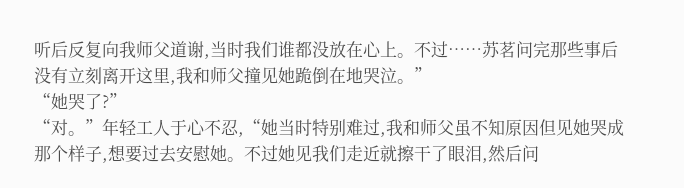听后反复向我师父道谢,当时我们谁都没放在心上。不过……苏茗问完那些事后没有立刻离开这里,我和师父撞见她跪倒在地哭泣。”
“她哭了?”
“对。”年轻工人于心不忍,“她当时特别难过,我和师父虽不知原因但见她哭成那个样子,想要过去安慰她。不过她见我们走近就擦干了眼泪,然后问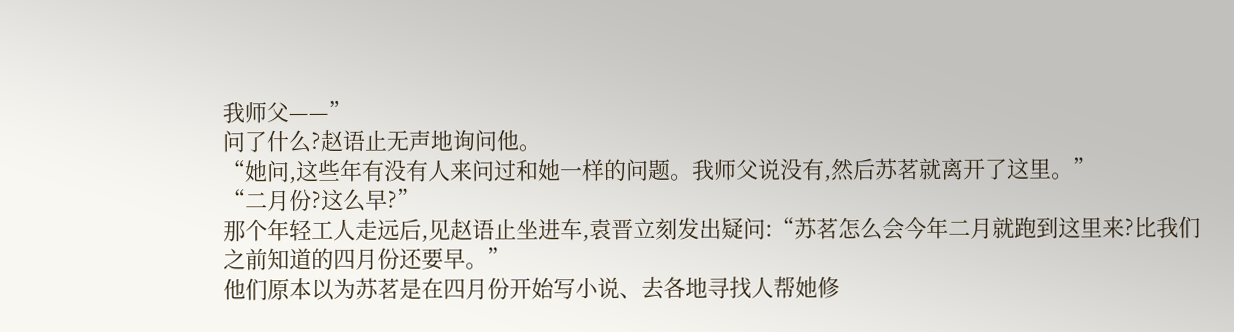我师父——”
问了什么?赵语止无声地询问他。
“她问,这些年有没有人来问过和她一样的问题。我师父说没有,然后苏茗就离开了这里。”
“二月份?这么早?”
那个年轻工人走远后,见赵语止坐进车,袁晋立刻发出疑问:“苏茗怎么会今年二月就跑到这里来?比我们之前知道的四月份还要早。”
他们原本以为苏茗是在四月份开始写小说、去各地寻找人帮她修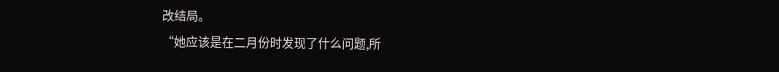改结局。
“她应该是在二月份时发现了什么问题,所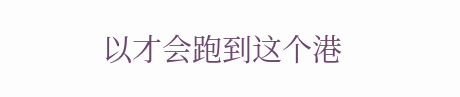以才会跑到这个港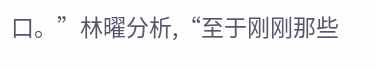口。”林曜分析,“至于刚刚那些